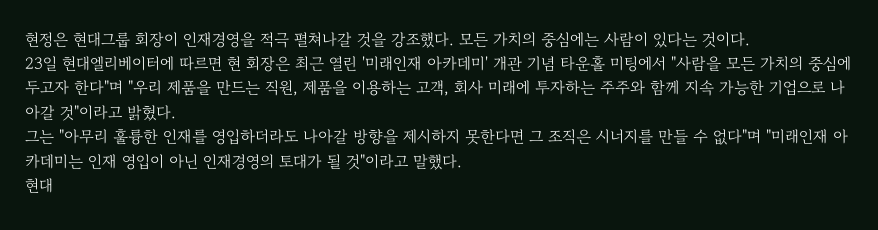현정은 현대그룹 회장이 인재경영을 적극 펼쳐나갈 것을 강조했다. 모든 가치의 중심에는 사람이 있다는 것이다.
23일 현대엘리베이터에 따르면 현 회장은 최근 열린 '미래인재 아카데미' 개관 기념 타운홀 미팅에서 "사람을 모든 가치의 중심에 두고자 한다"며 "우리 제품을 만드는 직원, 제품을 이용하는 고객, 회사 미래에 투자하는 주주와 함께 지속 가능한 기업으로 나아갈 것"이라고 밝혔다.
그는 "아무리 훌륭한 인재를 영입하더라도 나아갈 방향을 제시하지 못한다면 그 조직은 시너지를 만들 수 없다"며 "미래인재 아카데미는 인재 영입이 아닌 인재경영의 토대가 될 것"이라고 말했다.
현대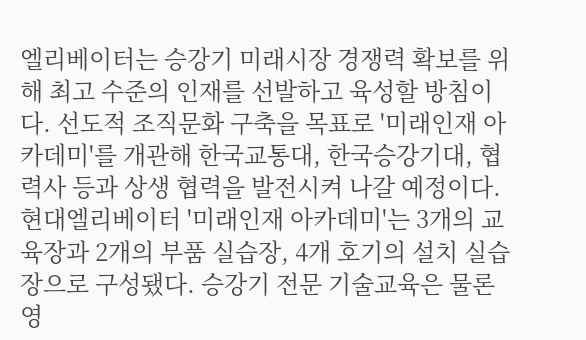엘리베이터는 승강기 미래시장 경쟁력 확보를 위해 최고 수준의 인재를 선발하고 육성할 방침이다. 선도적 조직문화 구축을 목표로 '미래인재 아카데미'를 개관해 한국교통대, 한국승강기대, 협력사 등과 상생 협력을 발전시켜 나갈 예정이다.
현대엘리베이터 '미래인재 아카데미'는 3개의 교육장과 2개의 부품 실습장, 4개 호기의 설치 실습장으로 구성됐다. 승강기 전문 기술교육은 물론 영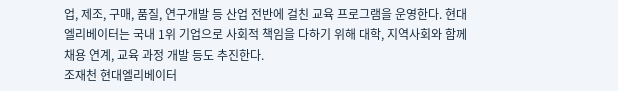업, 제조, 구매, 품질, 연구개발 등 산업 전반에 걸친 교육 프로그램을 운영한다. 현대엘리베이터는 국내 1위 기업으로 사회적 책임을 다하기 위해 대학, 지역사회와 함께 채용 연계, 교육 과정 개발 등도 추진한다.
조재천 현대엘리베이터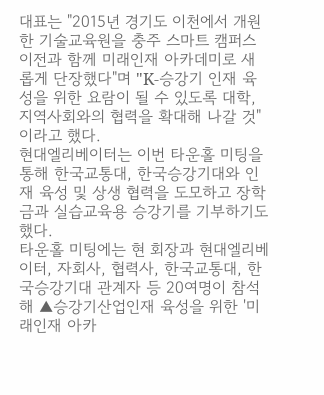대표는 "2015년 경기도 이천에서 개원한 기술교육원을 충주 스마트 캠퍼스 이전과 함께 미래인재 아카데미로 새롭게 단장했다"며 "K-승강기 인재 육성을 위한 요람이 될 수 있도록 대학, 지역사회와의 협력을 확대해 나갈 것"이라고 했다.
현대엘리베이터는 이번 타운홀 미팅을 통해 한국교통대, 한국승강기대와 인재 육성 및 상생 협력을 도모하고 장학금과 실습교육용 승강기를 기부하기도 했다.
타운홀 미팅에는 현 회장과 현대엘리베이터, 자회사, 협력사, 한국교통대, 한국승강기대 관계자 등 20여명이 참석해 ▲승강기산업인재 육성을 위한 '미래인재 아카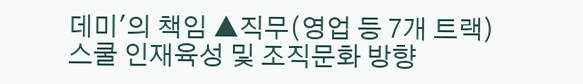데미'의 책임 ▲직무(영업 등 7개 트랙)스쿨 인재육성 및 조직문화 방향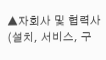▲자회사 및 협력사(설치, 서비스, 구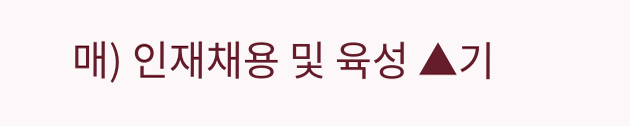매) 인재채용 및 육성 ▲기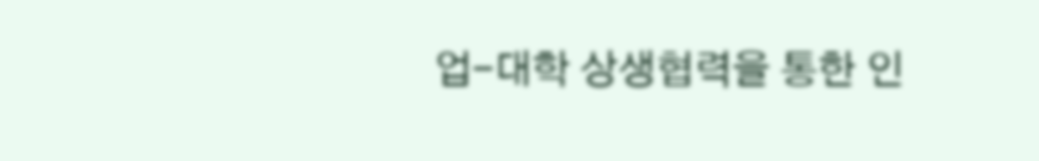업-대학 상생협력을 통한 인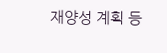재양성 계획 등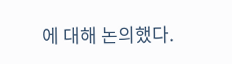에 대해 논의했다.